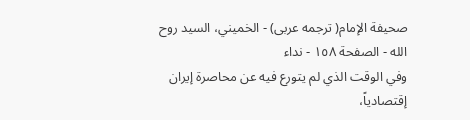صحيفة الإمام( ترجمه عربى) - الخميني، السيد روح الله - الصفحة ١٥٨ - نداء
وفي الوقت الذي لم يتورع فيه عن محاصرة إيران إقتصادياً،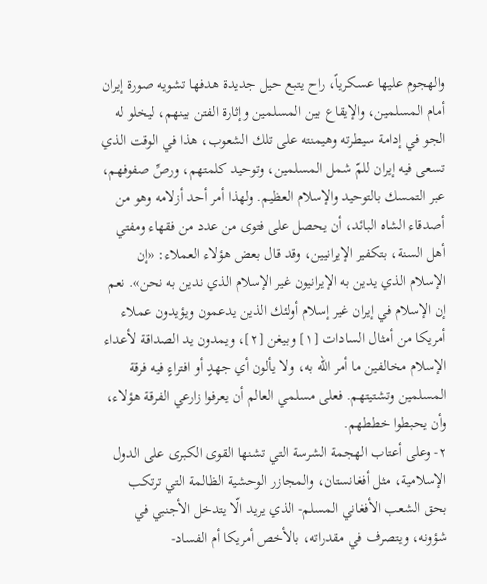والهجوم عليها عسكرياً، راح يتبع حيل جديدة هدفها تشويه صورة إيران أمام المسلمين، والإيقاع بين المسلمين وإثارة الفتن بينهم، ليخلو له الجو في إدامة سيطرته وهيمنته على تلك الشعوب، هذا في الوقت الذي تسعى فيه إيران للمّ شمل المسلمين، وتوحيد كلمتهم، ورصِّ صفوفهم، عبر التمسك بالتوحيد والإسلام العظيم. ولهذا أمر أحد أزلامه وهو من أصدقاء الشاه البائد، أن يحصل على فتوى من عدد من فقهاء ومفتي أهل السنة، بتكفير الإيرانيين، وقد قال بعض هؤلاء العملاء: «إن الإسلام الذي يدين به الإيرانيون غير الإسلام الذي ندين به نحن». نعم إن الإسلام في إيران غير إسلام أولئك الذين يدعمون ويؤيدون عملاء أمريكا من أمثال السادات [١] وبيغن [٢]، ويمدون يد الصداقة لأعداء الإسلام مخالفين ما أمر الله به، ولا يألون أي جهدٍ أو افتراءٍ فيه فرقة المسلمين وتشتيتهم. فعلى مسلمي العالم أن يعرفوا زارعي الفرقة هؤلاء، وأن يحبطوا خططهم.
٢- وعلى أعتاب الهجمة الشرسة التي تشنها القوى الكبرى على الدول الإسلامية، مثل أفغانستان، والمجازر الوحشية الظالمة التي ترتكب بحق الشعب الأفغاني المسلم- الذي يريد الّا يتدخل الأجنبي في شؤونه، ويتصرف في مقدراته، بالأخص أمريكا أم الفساد-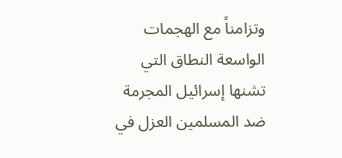وتزامناً مع الهجمات الواسعة النطاق التي تشنها إسرائيل المجرمة ضد المسلمين العزل في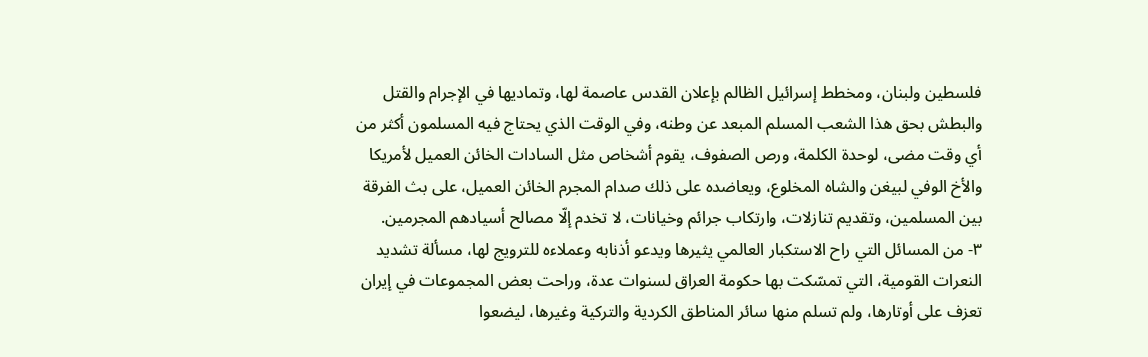فلسطين ولبنان، ومخطط إسرائيل الظالم بإعلان القدس عاصمة لها، وتماديها في الإجرام والقتل والبطش بحق هذا الشعب المسلم المبعد عن وطنه، وفي الوقت الذي يحتاج فيه المسلمون أكثر من أي وقت مضى، لوحدة الكلمة، ورص الصفوف، يقوم أشخاص مثل السادات الخائن العميل لأمريكا والأخ الوفي لبيغن والشاه المخلوع، ويعاضده على ذلك صدام المجرم الخائن العميل، على بث الفرقة بين المسلمين، وتقديم تنازلات، وارتكاب جرائم وخيانات، لا تخدم إلّا مصالح أسيادهم المجرمين.
٣- من المسائل التي راح الاستكبار العالمي يثيرها ويدعو أذنابه وعملاءه للترويج لها، مسألة تشديد النعرات القومية، التي تمسّكت بها حكومة العراق لسنوات عدة، وراحت بعض المجموعات في إيران تعزف على أوتارها، ولم تسلم منها سائر المناطق الكردية والتركية وغيرها، ليضعوا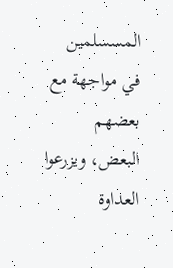المسسلمين في مواجهة مع بعضهم البعض، ويزرعوا العداوة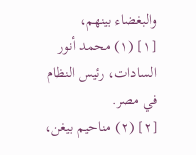والبغضاء بينهم،
[١] (١) محمد أنور السادات، رئيس النظام في مصر.
[٢] (٢) مناحيم بيغن،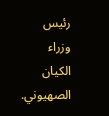رئيس وزراء الكيان الصهيوني.